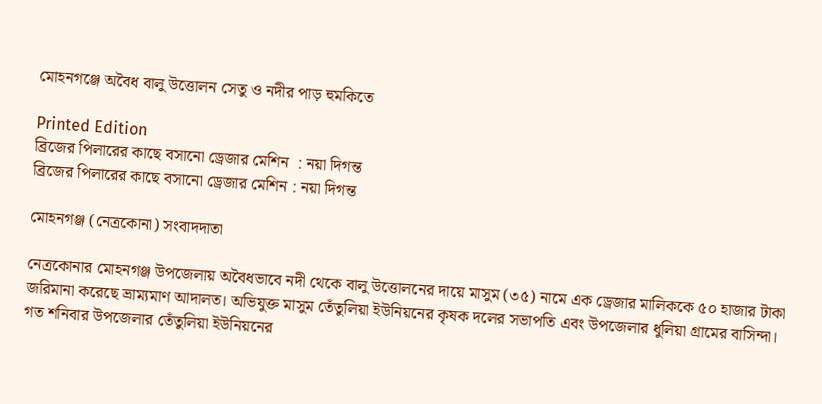মোহনগঞ্জে অবৈধ বালু উত্তোলন সেতু ও নদীর পাড় হুমকিতে

Printed Edition
ব্রিজের পিলারের কাছে বসানো ড্রেজার মেশিন  : নয়া দিগন্ত
ব্রিজের পিলারের কাছে বসানো ড্রেজার মেশিন : নয়া দিগন্ত

মোহনগঞ্জ (নেত্রকোনা) সংবাদদাতা

নেত্রকোনার মোহনগঞ্জ উপজেলায় অবৈধভাবে নদী থেকে বালু উত্তোলনের দায়ে মাসুম (৩৫) নামে এক ড্রেজার মালিককে ৫০ হাজার টাকা জরিমানা করেছে ভ্রাম্যমাণ আদালত। অভিযুক্ত মাসুম তেঁতুলিয়া ইউনিয়নের কৃষক দলের সভাপতি এবং উপজেলার ধুলিয়া গ্রামের বাসিন্দা। গত শনিবার উপজেলার তেঁতুলিয়া ইউনিয়নের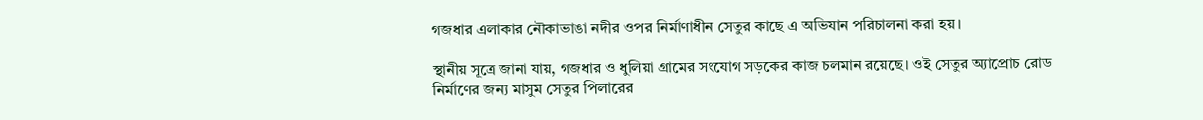গজধার এলাকার নৌকাভাঙা নদীর ওপর নির্মাণাধীন সেতুর কাছে এ অভিযান পরিচালনা করা হয়।

স্থানীয় সূত্রে জানা যায়, গজধার ও ধুলিয়া গ্রামের সংযোগ সড়কের কাজ চলমান রয়েছে। ওই সেতুর অ্যাপ্রোচ রোড নির্মাণের জন্য মাসুম সেতুর পিলারের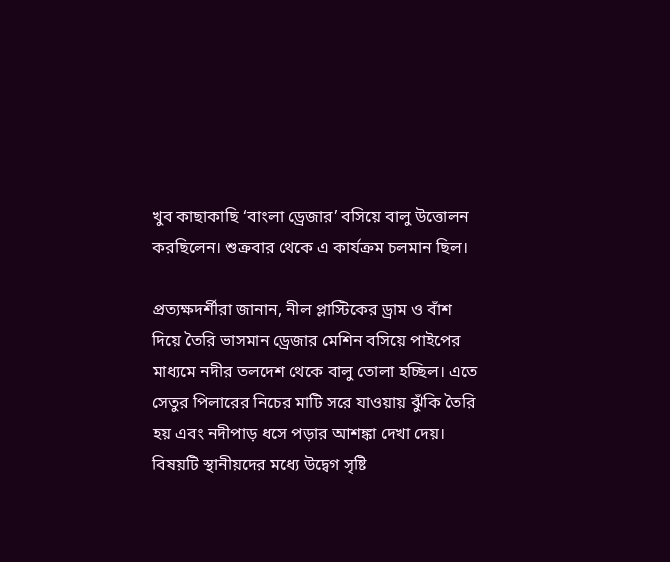খুব কাছাকাছি ‘বাংলা ড্রেজার’ বসিয়ে বালু উত্তোলন করছিলেন। শুক্রবার থেকে এ কার্যক্রম চলমান ছিল।

প্রত্যক্ষদর্শীরা জানান, নীল প্লাস্টিকের ড্রাম ও বাঁশ দিয়ে তৈরি ভাসমান ড্রেজার মেশিন বসিয়ে পাইপের মাধ্যমে নদীর তলদেশ থেকে বালু তোলা হচ্ছিল। এতে সেতুর পিলারের নিচের মাটি সরে যাওয়ায় ঝুঁকি তৈরি হয় এবং নদীপাড় ধসে পড়ার আশঙ্কা দেখা দেয়। বিষয়টি স্থানীয়দের মধ্যে উদ্বেগ সৃষ্টি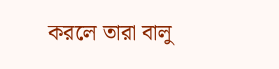করলে তারা বালু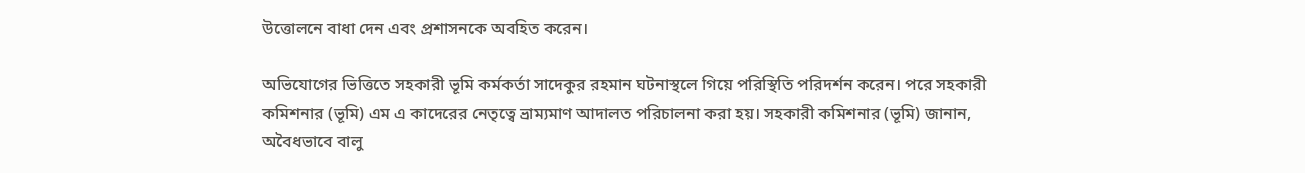উত্তোলনে বাধা দেন এবং প্রশাসনকে অবহিত করেন।

অভিযোগের ভিত্তিতে সহকারী ভূমি কর্মকর্তা সাদেকুর রহমান ঘটনাস্থলে গিয়ে পরিস্থিতি পরিদর্শন করেন। পরে সহকারী কমিশনার (ভূমি) এম এ কাদেরের নেতৃত্বে ভ্রাম্যমাণ আদালত পরিচালনা করা হয়। সহকারী কমিশনার (ভূমি) জানান, অবৈধভাবে বালু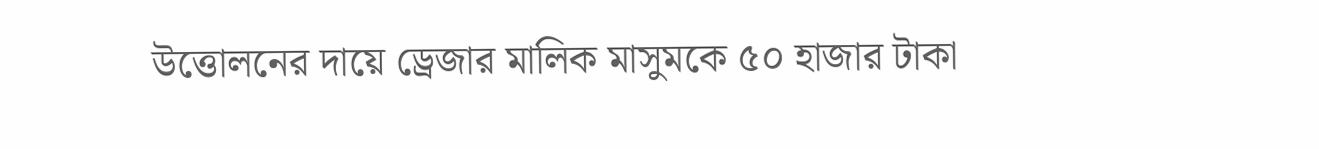উত্তোলনের দায়ে ড্রেজার মালিক মাসুমকে ৫০ হাজার টাকা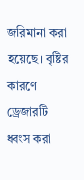জরিমানা করা হয়েছে। বৃষ্টির কারণে ড্রেজারটি ধ্বংস করা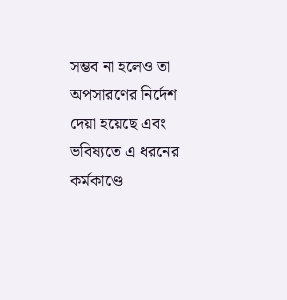সম্ভব না হলেও তা অপসারণের নির্দেশ দেয়া হয়েছে এবং ভবিষ্যতে এ ধরনের কর্মকাণ্ডে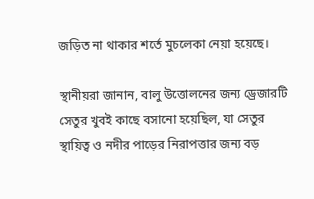জড়িত না থাকার শর্তে মুচলেকা নেয়া হয়েছে।

স্থানীয়রা জানান, বালু উত্তোলনের জন্য ড্রেজারটি সেতুর খুবই কাছে বসানো হয়েছিল, যা সেতুর স্থায়িত্ব ও নদীর পাড়ের নিরাপত্তার জন্য বড়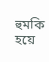হুমকি হয়ে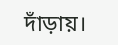দাঁড়ায়।